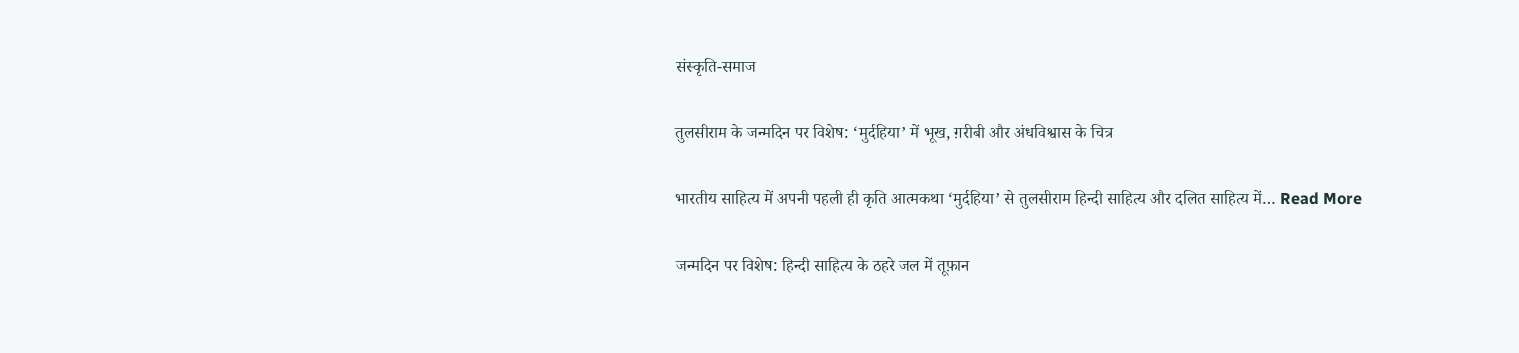संस्कृति-समाज

तुलसीराम के जन्मदिन पर विशेष: ‘मुर्दहिया’ में भूख, ग़रीबी और अंधविश्वास के चित्र

भारतीय साहित्य में अपनी पहली ही कृति आत्मकथा ‘मुर्दहिया’ से तुलसीराम हिन्दी साहित्य और दलित साहित्य में… Read More

जन्मदिन पर विशेष: हिन्दी साहित्य के ठहरे जल में तूफ़ान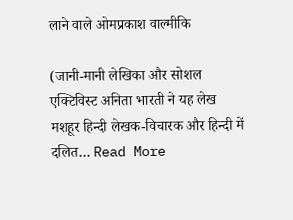लाने वाले ओमप्रकाश वाल्मीकि

(जानी-मानी लेखिका और सोशल एक्टिविस्ट अनिता भारती ने यह लेख मशहूर हिन्दी लेखक-विचारक और हिन्दी में दलित… Read More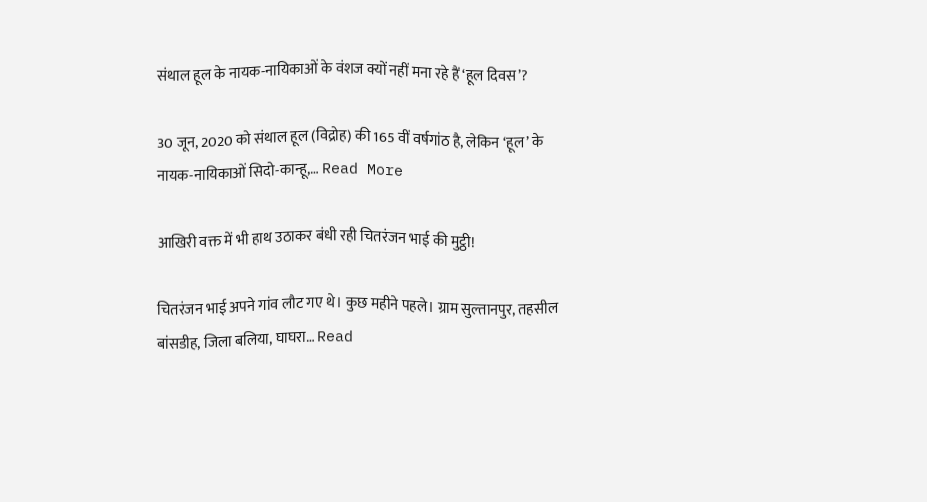संथाल हूल के नायक-नायिकाओं के वंशज क्यों नहीं मना रहे हैं ‘हूल दिवस’?

30 जून, 2020 को संथाल हूल (विद्रोह) की 165 वीं वर्षगांठ है, लेकिन ‘हूल’ के नायक-नायिकाओं सिदो-कान्हू,… Read More

आखिरी वक्त में भी हाथ उठाकर बंधी रही चितरंजन भाई की मुट्ठी!

चितरंजन भाई अपने गांव लौट गए थे। कुछ महीने पहले। ग्राम सुल्तानपुर, तहसील बांसडीह, जिला बलिया, घाघरा… Read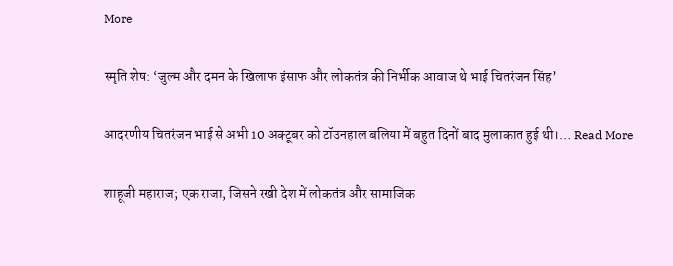More

स्मृति शेष: ‘जुल्म और दमन के खिलाफ इंसाफ और लोकतंत्र की निर्भीक आवाज थे भाई चितरंजन सिंह’

आदरणीय चितरंजन भाई से अभी 10 अक्टूबर को टॉउनहाल बलिया में बहुत दिनों बाद मुलाकात हुई थी।… Read More

शाहूजी महाराज; एक राजा, जिसने रखी देश में लोकतंत्र और सामाजिक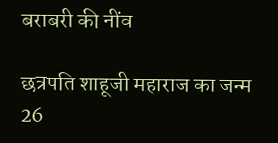बराबरी की नींव

छत्रपति शाहूजी महाराज का जन्म 26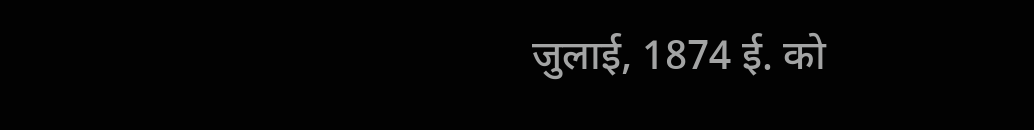जुलाई, 1874 ई. को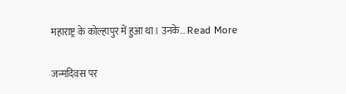महाराष्ट्र के कोल्हापुर में हुआ था। उनके… Read More

जन्मदिवस पर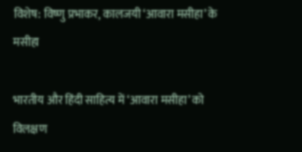विशेष: विष्णु प्रभाकर, कालजयी ‘आवारा मसीहा’ के मसीहा

भारतीय और हिंदी साहित्य में ‘आवारा मसीहा’ को विलक्षण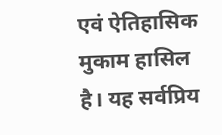एवं ऐतिहासिक मुकाम हासिल है। यह सर्वप्रिय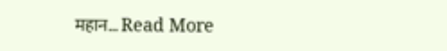महान… Read More